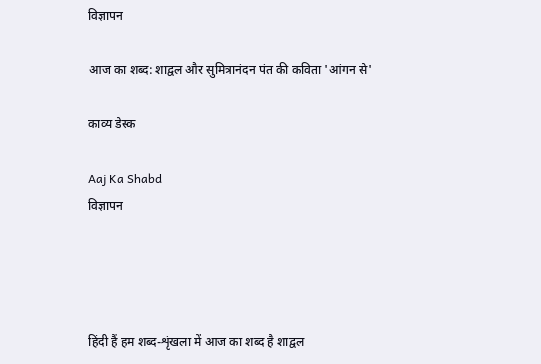विज्ञापन

आज का शब्द: शाद्वल और सुमित्रानंदन पंत की कविता 'आंगन से'

काव्य डेस्क

Aaj Ka Shabd
विज्ञापन




हिंदी हैं हम शब्द-शृंखला में आज का शब्द है शाद्वल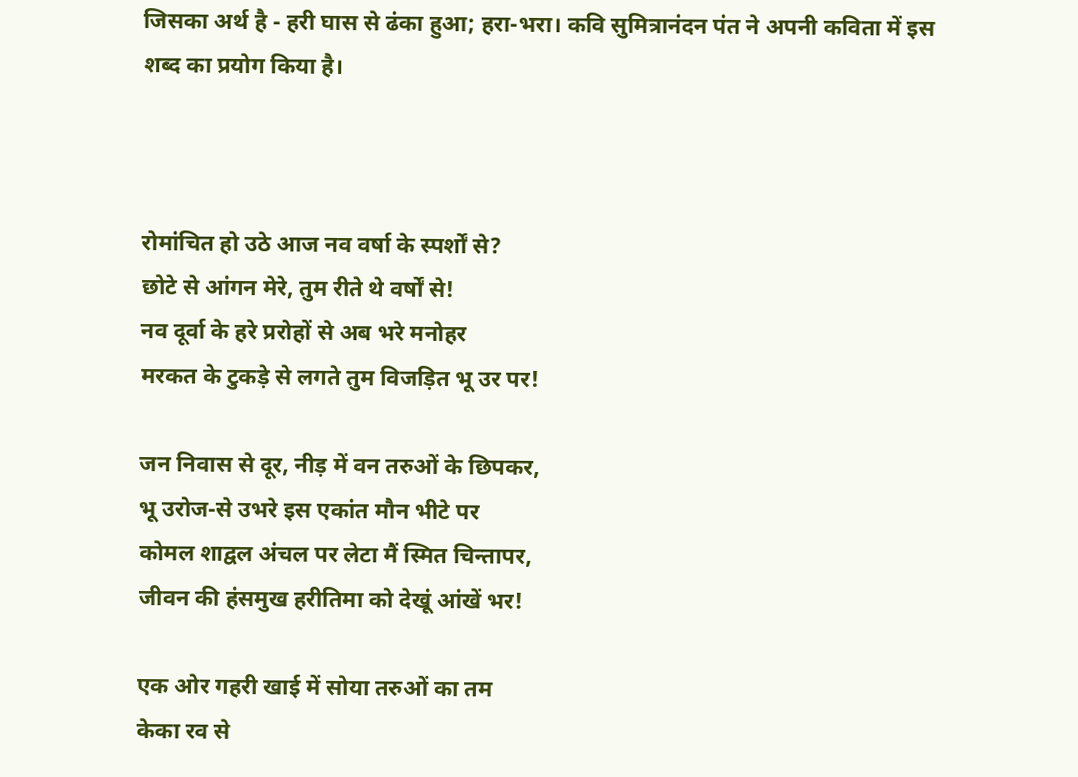जिसका अर्थ है - हरी घास से ढंका हुआ; हरा-भरा। कवि सुमित्रानंदन पंत ने अपनी कविता में इस शब्द का प्रयोग किया है।



रोमांचित हो उठे आज नव वर्षा के स्पर्शों से?
छोटे से आंगन मेरे, तुम रीते थे वर्षों से!
नव दूर्वा के हरे प्ररोहों से अब भरे मनोहर
मरकत के टुकड़े से लगते तुम विजड़ित भू उर पर!

जन निवास से दूर, नीड़ में वन तरुओं के छिपकर,
भू उरोज-से उभरे इस एकांत मौन भीटे पर
कोमल शाद्वल अंचल पर लेटा मैं स्मित चिन्तापर,
जीवन की हंसमुख हरीतिमा को देखूं आंखें भर!

एक ओर गहरी खाई में सोया तरुओं का तम
केका रव से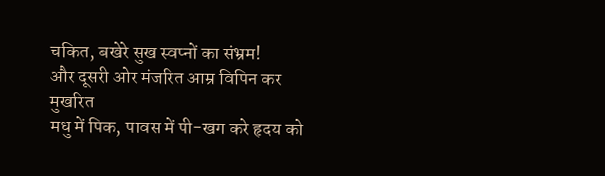चकित, बखेरे सुख स्वप्नों का संभ्रम!
और दूसरी ओर मंजरित आम्र विपिन कर मुखरित
मधु में पिक, पावस में पी-खग करे हृदय को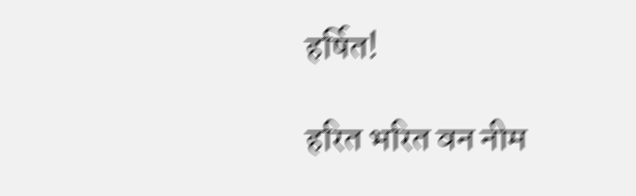हर्षित!

हरित भरित वन नीम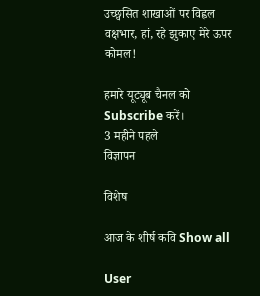उच्छ्वसित शाखाओं पर विह्वल
वक्षभार, हां, रहे झुकाए मेरे ऊपर कोमल!

हमारे यूट्यूब चैनल को Subscribe करें।
3 महीने पहले
विज्ञापन

विशेष

आज के शीर्ष कवि Show all

User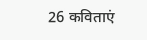26 कविताएं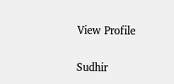View Profile

Sudhir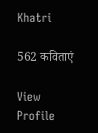Khatri

562 कविताएं

View Profile